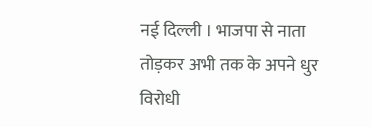नई दिल्ली । भाजपा से नाता तोड़कर अभी तक के अपने धुर विरोधी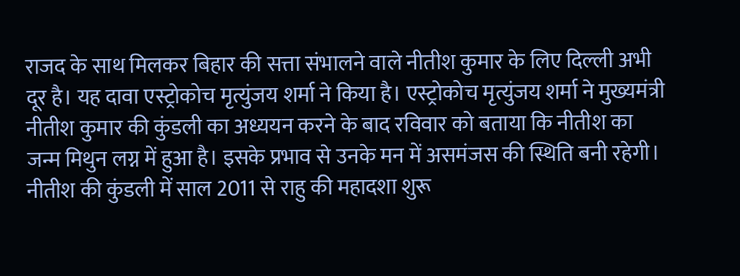राजद के साथ मिलकर बिहार की सत्ता संभालने वाले नीतीश कुमार के लिए दिल्ली अभी दूर है। यह दावा एस्ट्रोकोच मृत्युंजय शर्मा ने किया है। एस्ट्रोकोच मृत्युंजय शर्मा ने मुख्यमंत्री नीतीश कुमार की कुंडली का अध्ययन करने के बाद रविवार को बताया कि नीतीश का जन्म मिथुन लग्न में हुआ है। इसके प्रभाव से उनके मन में असमंजस की स्थिति बनी रहेगी।
नीतीश की कुंडली में साल 2011 से राहु की महादशा शुरू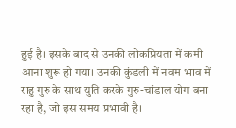हुई है। इसके बाद से उनकी लोकप्रियता में कमी आना शुरू हो गया। उनकी कुंडली में नवम भाव में राहु गुरु के साथ युति करके गुरु-चांडाल योग बना रहा है, जो इस समय प्रभावी है।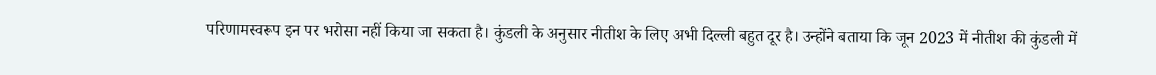परिणामस्वरूप इन पर भरोसा नहीं किया जा सकता है। कुंडली के अनुसार नीतीश के लिए अभी दिल्ली बहुत दूर है। उन्होंने बताया कि जून 2023 में नीतीश की कुंडली में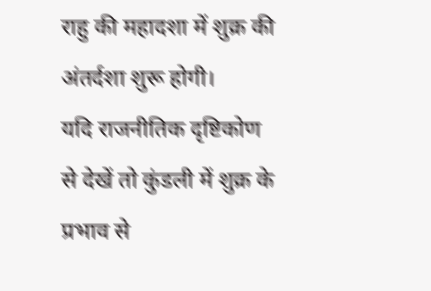राहु की महादशा में शुक्र की अंतर्दशा शुरू होगी।
यदि राजनीतिक दृष्टिकोण से देखें तो कुंडली में शुक्र के प्रभाव से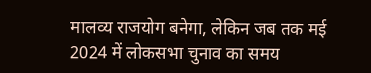मालव्य राजयोग बनेगा, लेकिन जब तक मई 2024 में लोकसभा चुनाव का समय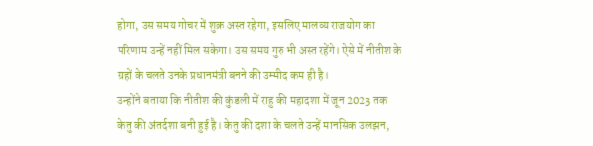होगा, उस समय गोचर में शुक्र अस्त रहेगा, इसलिए मालव्य राजयोग का परिणाम उन्हें नहीं मिल सकेगा। उस समय गुरु भी अस्त रहेंगे। ऐसे में नीतीश के ग्रहों के चलते उनके प्रधानमंत्री बनने की उम्मीद कम ही है।
उन्होंने बताया कि नीतीश की कुंडली में राहु की महादशा में जून 2023 तक केतु की अंतर्दशा बनी हुई है। केतु की दशा के चलते उन्हें मानसिक उलझन,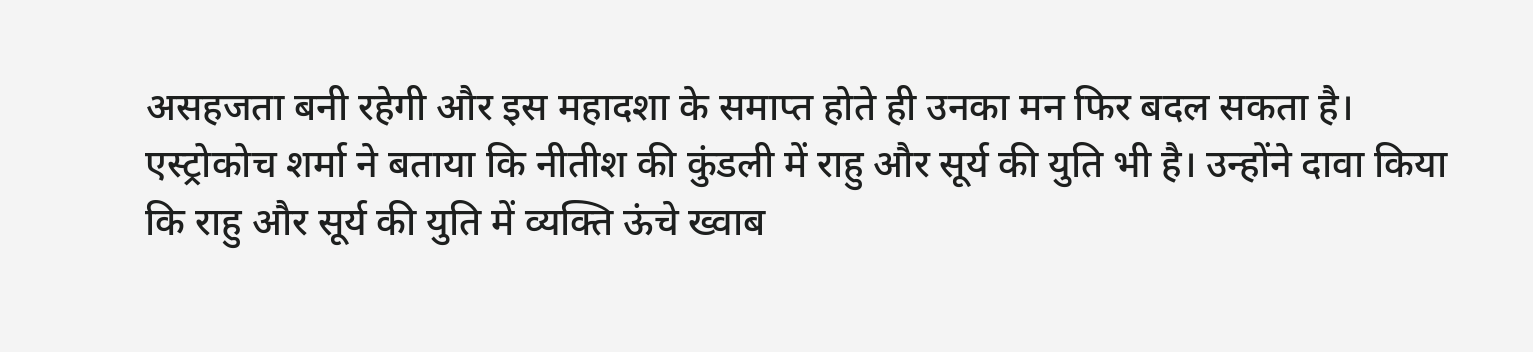असहजता बनी रहेगी और इस महादशा के समाप्त होते ही उनका मन फिर बदल सकता है। एस्ट्रोकोच शर्मा ने बताया कि नीतीश की कुंडली में राहु और सूर्य की युति भी है। उन्होंने दावा किया कि राहु और सूर्य की युति में व्यक्ति ऊंचे ख्वाब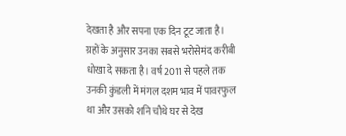देखता है और सपना एक दिन टूट जाता है।
ग्रहों के अनुसार उनका सबसे भरोसेमंद करीबी धोखा दे सकता है। वर्ष 2011 से पहले तक उनकी कुंडली में मंगल दशम भाव में पावरफुल था और उसको शनि चौथे घर से देख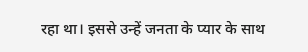रहा था। इससे उन्हें जनता के प्यार के साथ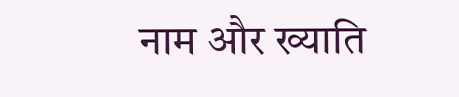नाम और ख्याति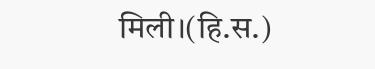मिली।(हि.स.)